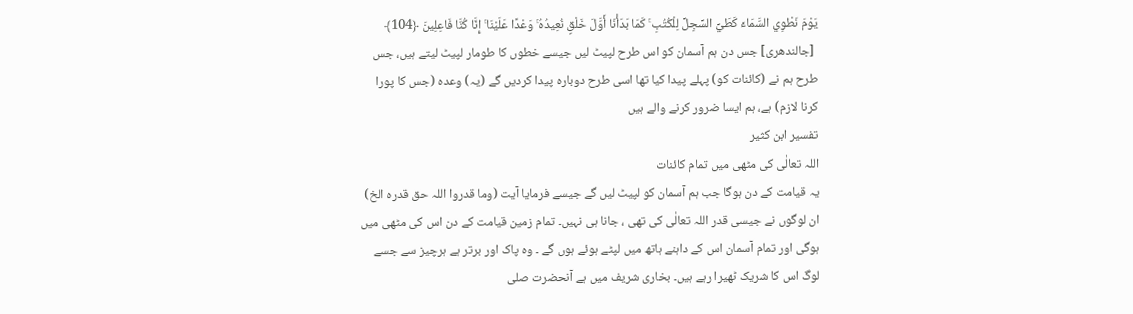يَوْمَ نَطْوِي السَّمَاءَ كَطَيِّ السِّجِلِّ لِلْكُتُبِ ۚ كَمَا بَدَأْنَا أَوَّلَ خَلْقٍ نُعِيدُهُ ۚ وَعْدًا عَلَيْنَا ۚ إِنَّا كُنَّا فَاعِلِينَ ﴿104﴾
 [جالندھری] جس دن ہم آسمان کو اس طرح لپیٹ لیں جیسے خطوں کا طومار لپیٹ لیتے ہیں، جس طرح ہم نے (کائنات کو) پہلے پیدا کیا تھا اسی طرح دوبارہ پیدا کردیں گے (یہ) وعدہ (جس کا پورا کرنا لازم) ہے، ہم ایسا ضرور کرنے والے ہیں
تفسیر ابن كثیر
اللہ تعالٰی کی مٹھی میں تمام کائنات
یہ قیامت کے دن ہوگا جب ہم آسمان کو لپیٹ لیں گے جیسے فرمایا آیت (وما قدروا اللہ حق قدرہ الخ) ان لوگوں نے جیسی قدر اللہ تعالٰی کی تھی ، جانا ہی نہیں۔ تمام زمین قیامت کے دن اس کی مٹھی میں ہوگی اور تمام آسمان اس کے داہنے ہاتھ میں لپٹے ہوئے ہوں گے ۔ وہ پاک اور برتر ہے ہرچیز سے جسے لوگ اس کا شریک ٹھیرا رہے ہیں۔ بخاری شریف میں ہے آنحضرت صلی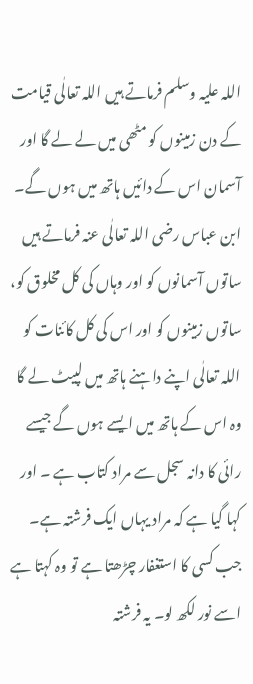اللہ علیہ وسلم فرماتے ہیں اللہ تعالٰی قیامت کے دن زمینوں کو مٹھی میں لے لے گا اور آسمان اس کے دائیں ہاتھ میں ہوں گے۔ ابن عباس رضی اللہ تعالٰی عنہ فرماتے ہیں ساتوں آسمانوں کو اور وہاں کی کل مخلوق کو، ساتوں زمینوں کو اور اس کی کل کائنات کو اللہ تعالٰی اپنے داہنے ہاتھ میں لپیٹ لے گا وہ اس کے ہاتھ میں ایسے ہوں گے جیسے رائی کا دانہ سجل سے مراد کتاب ہے ۔ اور کہا گیا ہے کہ مراد یہاں ایک فرشتہ ہے۔ جب کسی کا استغفار چڑھتا ہے تو وہ کہتا ہے اسے نور لکھ لو۔ یہ فرشتہ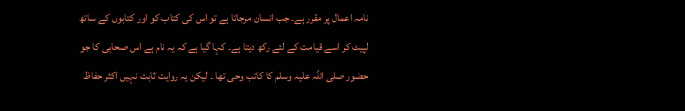نامہ اعمال پر مقرر ہے۔ جب انسان مرجاتا ہے تو اس کی کتاب کو اور کتابوں کے ساتھ لپیٹ کر اسے قیامت کے لئے رکھ دیتا ہے۔ کہا گیا ہے کہ یہ نام ہے اس صحابی کا جو حضور صلی اللہ علیہ وسلم کا کاتب وحی تھا ۔ لیکن یہ روایت ثابت نہیں اکثر حفاظ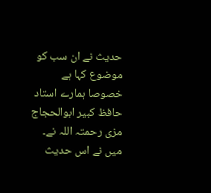حدیث نے ان سب کو موضوع کہا ہے خصوصا ہمارے استاد حافظ کبیر ابوالحجاج مزی رحمتہ اللہ نے۔ میں نے اس حدیث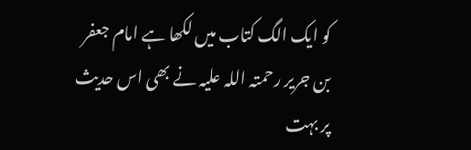کو ایک الگ کتاب میں لکھا ہے امام جعفر بن جریر رحمتہ اللہ علیہ نے بھی اس حدیث پر بہت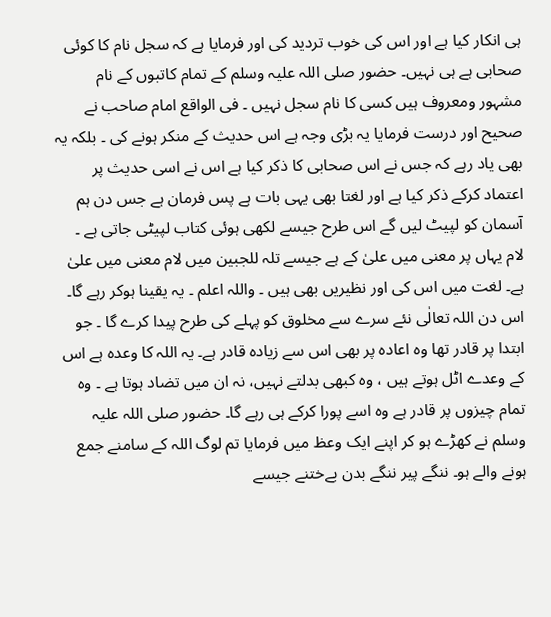ہی انکار کیا ہے اور اس کی خوب تردید کی اور فرمایا ہے کہ سجل نام کا کوئی صحابی ہے ہی نہیں۔ حضور صلی اللہ علیہ وسلم کے تمام کاتبوں کے نام مشہور ومعروف ہیں کسی کا نام سجل نہیں ۔ فی الواقع امام صاحب نے صحیح اور درست فرمایا یہ بڑی وجہ ہے اس حدیث کے منکر ہونے کی ۔ بلکہ یہ بھی یاد رہے کہ جس نے اس صحابی کا ذکر کیا ہے اس نے اسی حدیث پر اعتماد کرکے ذکر کیا ہے اور لغتا بھی یہی بات ہے پس فرمان ہے جس دن ہم آسمان کو لپیٹ لیں گے اس طرح جیسے لکھی ہوئی کتاب لپیٹی جاتی ہے ۔ لام یہاں پر معنی میں علیٰ کے ہے جیسے تلہ للجبین میں لام معنی میں علیٰ ہے۔ لغت میں اس کی اور نظیریں بھی ہیں ۔ واللہ اعلم ۔ یہ یقینا ہوکر رہے گا۔ اس دن اللہ تعالٰی نئے سرے سے مخلوق کو پہلے کی طرح پیدا کرے گا ۔ جو ابتدا پر قادر تھا وہ اعادہ پر بھی اس سے زیادہ قادر ہے۔ یہ اللہ کا وعدہ ہے اس کے وعدے اٹل ہوتے ہیں ، وہ کبھی بدلتے نہیں، نہ ان میں تضاد ہوتا ہے ۔ وہ تمام چیزوں پر قادر ہے وہ اسے پورا کرکے ہی رہے گا۔ حضور صلی اللہ علیہ وسلم نے کھڑے ہو کر اپنے ایک وعظ میں فرمایا تم لوگ اللہ کے سامنے جمع ہونے والے ہو۔ ننگے پیر ننگے بدن بےختنے جیسے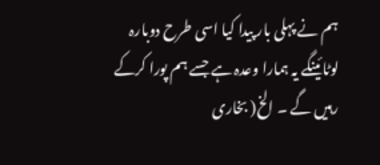ہم نے پہلی بار پیدا کیا اسی طرح دوبارہ لوٹائینگے یہ ہمارا وعدہ ہے جسے ہم پورا کرکے رہیں گے ۔ الخ( بخاری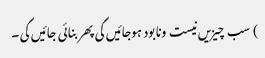) سب چیزیں نیست ونابود ہوجائیں گی پھر بنائی جائیں گی۔